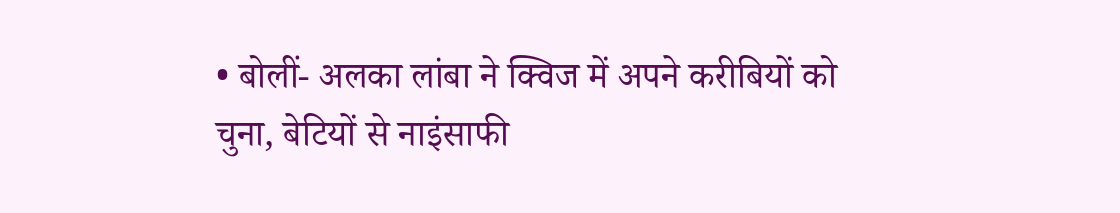• बोलीं- अलका लांबा ने क्विज में अपने करीबियों को चुना, बेटियों से नाइंसाफी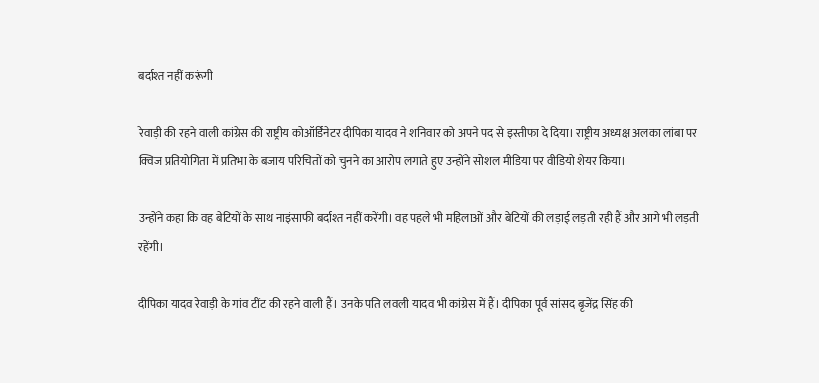बर्दाश्त नहीं करूंगी

रेवाड़ी की रहने वाली कांग्रेस की राष्ट्रीय कोऑर्डिनेटर दीपिका यादव ने शनिवार को अपने पद से इस्तीफा दे दिया। राष्ट्रीय अध्यक्ष अलका लांबा पर क्विज प्रतियोगिता में प्रतिभा के बजाय परिचितों को चुनने का आरोप लगाते हुए उन्होंने सोशल मीडिया पर वीडियो शेयर किया।

उन्होंने कहा कि वह बेटियों के साथ नाइंसाफी बर्दाश्त नहीं करेंगी। वह पहले भी महिलाओं और बेटियों की लड़ाई लड़ती रही हैं और आगे भी लड़ती रहेंगी।

दीपिका यादव रेवाड़ी के गांव टींट की रहने वाली हैं। उनके पति लवली यादव भी कांग्रेस में हैं। दीपिका पूर्व सांसद बृजेंद्र सिंह की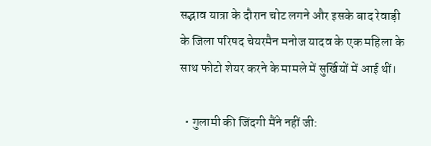सद्भाव यात्रा के दौरान चोट लगने और इसके बाद रेवाड़ी के जिला परिषद चेयरमैन मनोज यादव के एक महिला के साथ फोटो शेयर करने के मामले में सुर्खियों में आई थीं।

  • गुलामी की जिंदगी मैंने नहीं जी: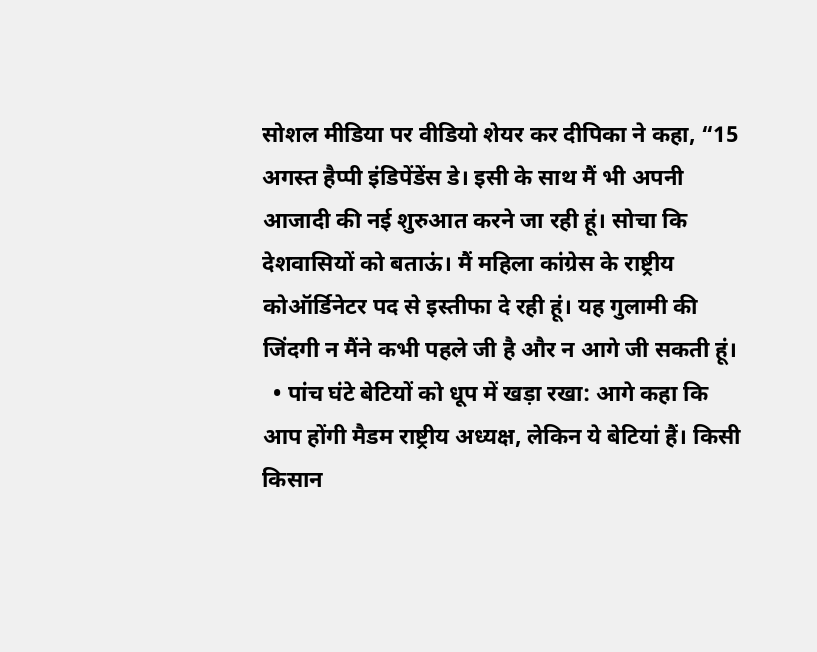सोशल मीडिया पर वीडियो शेयर कर दीपिका ने कहा, “15 अगस्त हैप्पी इंडिपेंडेंस डे। इसी के साथ मैं भी अपनी आजादी की नई शुरुआत करने जा रही हूं। सोचा कि देशवासियों को बताऊं। मैं महिला कांग्रेस के राष्ट्रीय कोऑर्डिनेटर पद से इस्तीफा दे रही हूं। यह गुलामी की जिंदगी न मैंने कभी पहले जी है और न आगे जी सकती हूं।
  • पांच घंटे बेटियों को धूप में खड़ा रखा: आगे कहा कि आप होंगी मैडम राष्ट्रीय अध्यक्ष, लेकिन ये बेटियां हैं। किसी किसान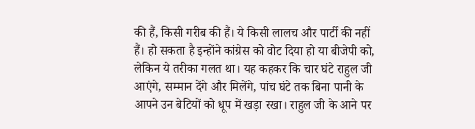की हैं, किसी गरीब की हैं। ये किसी लालच और पार्टी की नहीं हैं। हो सकता है इन्होंने कांग्रेस को वोट दिया हो या बीजेपी को, लेकिन ये तरीका गलत था। यह कहकर कि चार घंटे राहुल जी आएंगे, सम्मान देंगे और मिलेंगे, पांच घंटे तक बिना पानी के आपने उन बेटियों को धूप में खड़ा रखा। राहुल जी के आने पर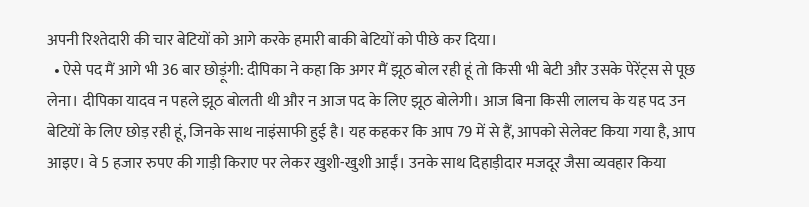अपनी रिश्तेदारी की चार बेटियों को आगे करके हमारी बाकी बेटियों को पीछे कर दिया।
  • ऐसे पद मैं आगे भी 36 बार छोड़ूंगी: दीपिका ने कहा कि अगर मैं झूठ बोल रही हूं तो किसी भी बेटी और उसके पेरेंट्स से पूछ लेना। दीपिका यादव न पहले झूठ बोलती थी और न आज पद के लिए झूठ बोलेगी। आज बिना किसी लालच के यह पद उन बेटियों के लिए छोड़ रही हूं, जिनके साथ नाइंसाफी हुई है। यह कहकर कि आप 79 में से हैं, आपको सेलेक्ट किया गया है, आप आइए। वे 5 हजार रुपए की गाड़ी किराए पर लेकर खुशी-खुशी आईं। उनके साथ दिहाड़ीदार मजदूर जैसा व्यवहार किया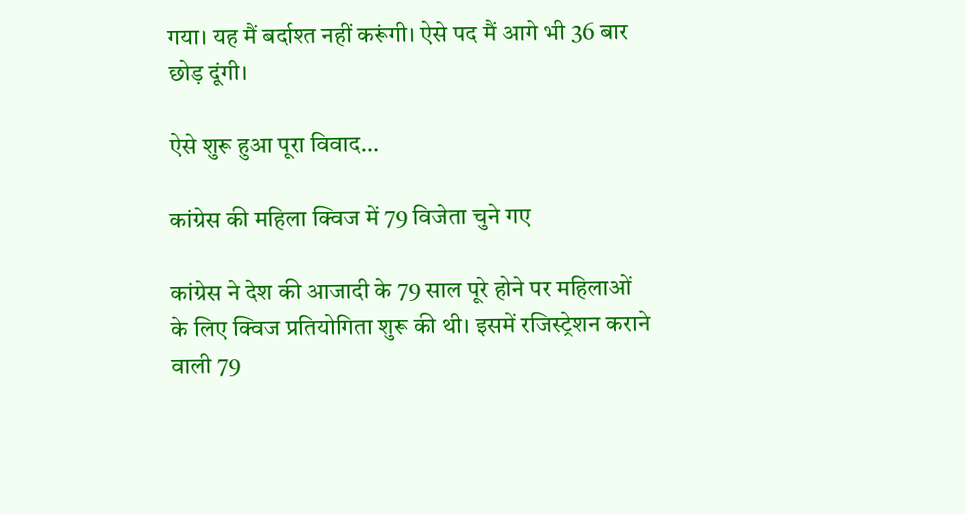गया। यह मैं बर्दाश्त नहीं करूंगी। ऐसे पद मैं आगे भी 36 बार छोड़ दूंगी।

ऐसे शुरू हुआ पूरा विवाद…

कांग्रेस की महिला क्विज में 79 विजेता चुने गए

कांग्रेस ने देश की आजादी के 79 साल पूरे होने पर महिलाओं के लिए क्विज प्रतियोगिता शुरू की थी। इसमें रजिस्ट्रेशन कराने वाली 79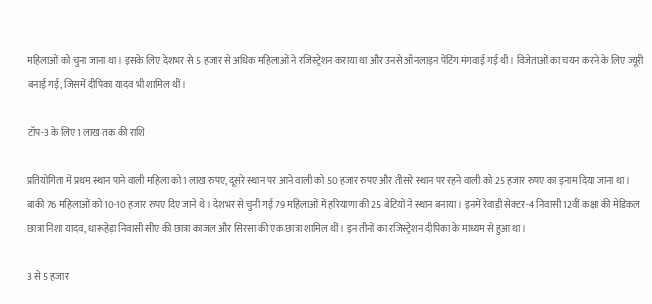महिलाओं को चुना जाना था। इसके लिए देशभर से 5 हजार से अधिक महिलाओं ने रजिस्ट्रेशन कराया था और उनसे ऑनलाइन पेंटिंग मंगवाई गई थी। विजेताओं का चयन करने के लिए ज्यूरी बनाई गई, जिसमें दीपिका यादव भी शामिल थीं।

टॉप-3 के लिए 1 लाख तक की राशि

प्रतियोगिता में प्रथम स्थान पाने वाली महिला को 1 लाख रुपए, दूसरे स्थान पर आने वाली को 50 हजार रुपए और तीसरे स्थान पर रहने वाली को 25 हजार रुपए का इनाम दिया जाना था। बाकी 76 महिलाओं को 10-10 हजार रुपए दिए जाने थे। देशभर से चुनी गई 79 महिलाओं में हरियाणा की 25 बेटियों ने स्थान बनाया। इनमें रेवाड़ी सेक्टर-4 निवासी 12वीं कक्षा की मेडिकल छात्रा निशा यादव, धारूहेड़ा निवासी सीए की छात्रा काजल और सिरसा की एक छात्रा शामिल थीं। इन तीनों का रजिस्ट्रेशन दीपिका के माध्यम से हुआ था।

3 से 5 हजार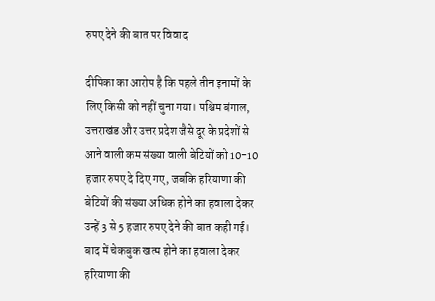रुपए देने की बात पर विवाद

दीपिका का आरोप है कि पहले तीन इनामों के लिए किसी को नहीं चुना गया। पश्चिम बंगाल, उत्तराखंड और उत्तर प्रदेश जैसे दूर के प्रदेशों से आने वाली कम संख्या वाली बेटियों को 10-10 हजार रुपए दे दिए गए, जबकि हरियाणा की बेटियों की संख्या अधिक होने का हवाला देकर उन्हें 3 से 5 हजार रुपए देने की बात कही गई। बाद में चेकबुक खत्म होने का हवाला देकर हरियाणा की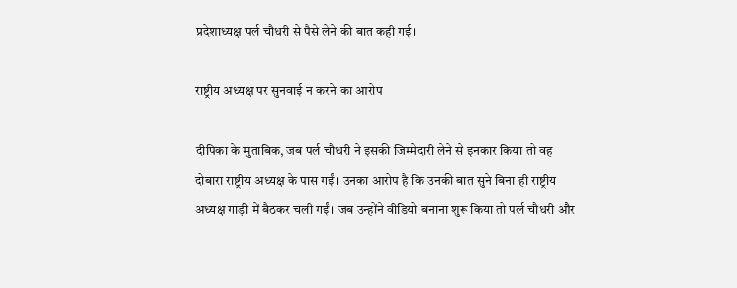प्रदेशाध्यक्ष पर्ल चौधरी से पैसे लेने की बात कही गई।

राष्ट्रीय अध्यक्ष पर सुनवाई न करने का आरोप

दीपिका के मुताबिक, जब पर्ल चौधरी ने इसकी जिम्मेदारी लेने से इनकार किया तो वह दोबारा राष्ट्रीय अध्यक्ष के पास गईं। उनका आरोप है कि उनकी बात सुने बिना ही राष्ट्रीय अध्यक्ष गाड़ी में बैठकर चली गईं। जब उन्होंने वीडियो बनाना शुरू किया तो पर्ल चौधरी और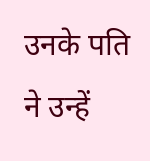उनके पति ने उन्हें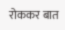रोककर बात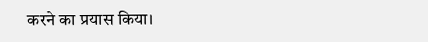करने का प्रयास किया।